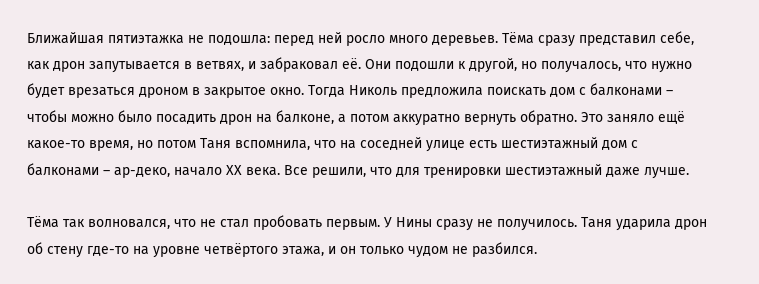Ближайшая пятиэтажка не подошла: перед ней росло много деревьев. Тёма сразу представил себе, как дрон запутывается в ветвях, и забраковал её. Они подошли к другой, но получалось, что нужно будет врезаться дроном в закрытое окно. Тогда Николь предложила поискать дом с балконами – чтобы можно было посадить дрон на балконе, а потом аккуратно вернуть обратно. Это заняло ещё какое-то время, но потом Таня вспомнила, что на соседней улице есть шестиэтажный дом с балконами – ар-деко, начало ХХ века. Все решили, что для тренировки шестиэтажный даже лучше.

Тёма так волновался, что не стал пробовать первым. У Нины сразу не получилось. Таня ударила дрон об стену где-то на уровне четвёртого этажа, и он только чудом не разбился.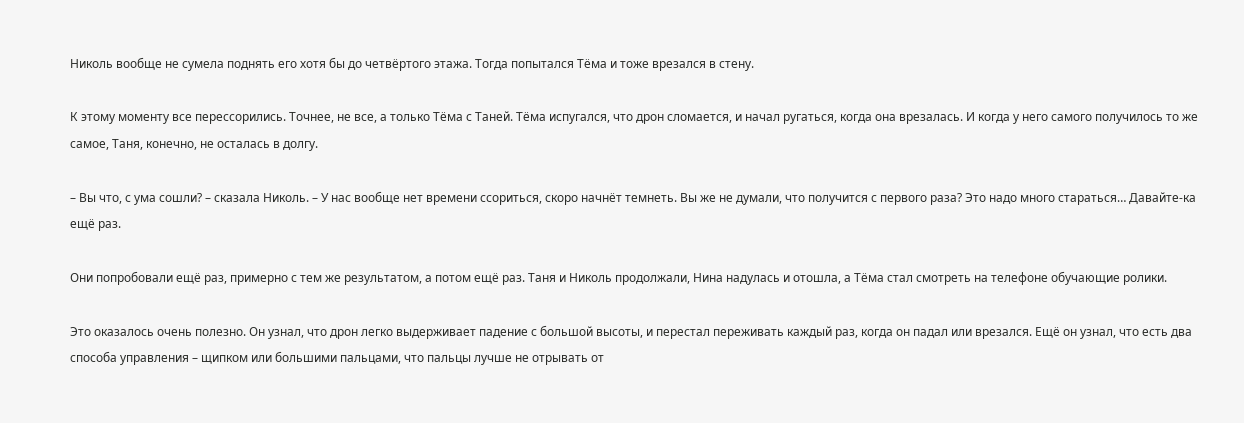Николь вообще не сумела поднять его хотя бы до четвёртого этажа. Тогда попытался Тёма и тоже врезался в стену.

К этому моменту все перессорились. Точнее, не все, а только Тёма с Таней. Тёма испугался, что дрон сломается, и начал ругаться, когда она врезалась. И когда у него самого получилось то же самое, Таня, конечно, не осталась в долгу.

– Вы что, с ума сошли? – сказала Николь. – У нас вообще нет времени ссориться, скоро начнёт темнеть. Вы же не думали, что получится с первого раза? Это надо много стараться… Давайте-ка ещё раз.

Они попробовали ещё раз, примерно с тем же результатом, а потом ещё раз. Таня и Николь продолжали, Нина надулась и отошла, а Тёма стал смотреть на телефоне обучающие ролики.

Это оказалось очень полезно. Он узнал, что дрон легко выдерживает падение с большой высоты, и перестал переживать каждый раз, когда он падал или врезался. Ещё он узнал, что есть два способа управления – щипком или большими пальцами, что пальцы лучше не отрывать от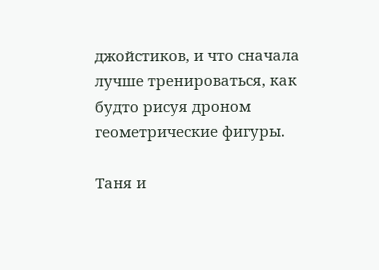джойстиков, и что сначала лучше тренироваться, как будто рисуя дроном геометрические фигуры.

Таня и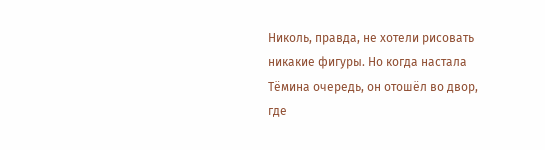Николь, правда, не хотели рисовать никакие фигуры. Но когда настала Тёмина очередь, он отошёл во двор, где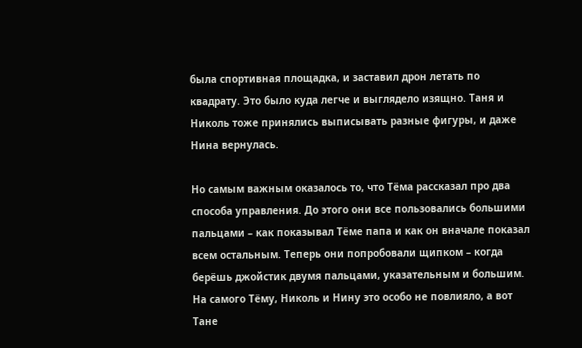была спортивная площадка, и заставил дрон летать по квадрату. Это было куда легче и выглядело изящно. Таня и Николь тоже принялись выписывать разные фигуры, и даже Нина вернулась.

Но самым важным оказалось то, что Тёма рассказал про два способа управления. До этого они все пользовались большими пальцами – как показывал Тёме папа и как он вначале показал всем остальным. Теперь они попробовали щипком – когда берёшь джойстик двумя пальцами, указательным и большим. На самого Тёму, Николь и Нину это особо не повлияло, а вот Тане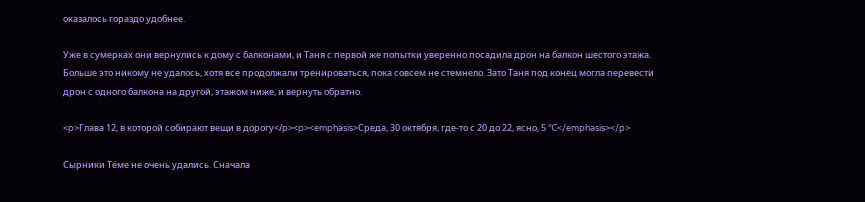оказалось гораздо удобнее.

Уже в сумерках они вернулись к дому с балконами, и Таня с первой же попытки уверенно посадила дрон на балкон шестого этажа. Больше это никому не удалось, хотя все продолжали тренироваться, пока совсем не стемнело. Зато Таня под конец могла перевести дрон с одного балкона на другой, этажом ниже, и вернуть обратно.

<p>Глава 12, в которой собирают вещи в дорогу</p><p><emphasis>Среда, 30 октября, где-то с 20 до 22, ясно, 5 ℃</emphasis></p>

Сырники Тёме не очень удались. Сначала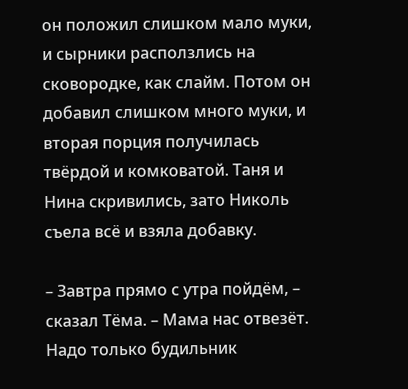он положил слишком мало муки, и сырники расползлись на сковородке, как слайм. Потом он добавил слишком много муки, и вторая порция получилась твёрдой и комковатой. Таня и Нина скривились, зато Николь съела всё и взяла добавку.

– Завтра прямо с утра пойдём, – сказал Тёма. – Мама нас отвезёт. Надо только будильник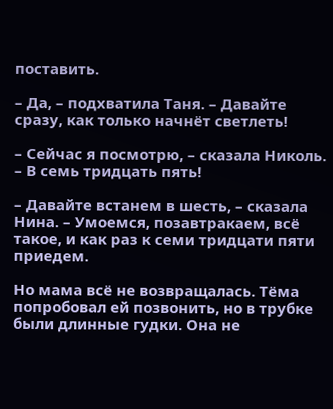поставить.

– Да, – подхватила Таня. – Давайте сразу, как только начнёт светлеть!

– Сейчас я посмотрю, – сказала Николь. – В семь тридцать пять!

– Давайте встанем в шесть, – сказала Нина. – Умоемся, позавтракаем, всё такое, и как раз к семи тридцати пяти приедем.

Но мама всё не возвращалась. Тёма попробовал ей позвонить, но в трубке были длинные гудки. Она не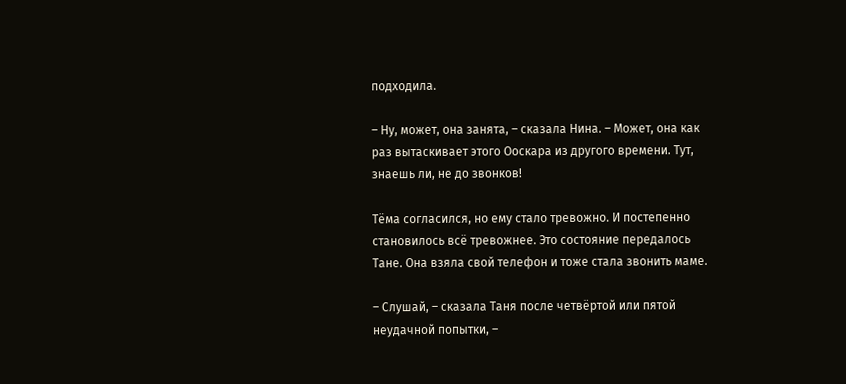подходила.

– Ну, может, она занята, – сказала Нина. – Может, она как раз вытаскивает этого Ооскара из другого времени. Тут, знаешь ли, не до звонков!

Тёма согласился, но ему стало тревожно. И постепенно становилось всё тревожнее. Это состояние передалось Тане. Она взяла свой телефон и тоже стала звонить маме.

– Слушай, – сказала Таня после четвёртой или пятой неудачной попытки, –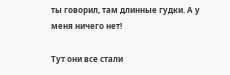ты говорил, там длинные гудки. А у меня ничего нет!

Тут они все стали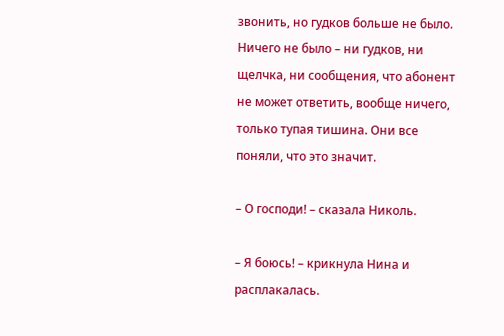звонить, но гудков больше не было. Ничего не было – ни гудков, ни щелчка, ни сообщения, что абонент не может ответить, вообще ничего, только тупая тишина. Они все поняли, что это значит.

– О господи! – сказала Николь.

– Я боюсь! – крикнула Нина и расплакалась.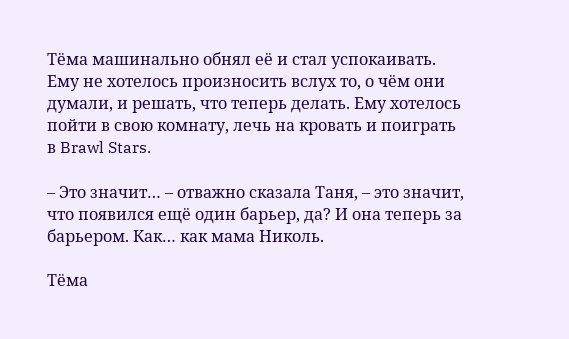Тёма машинально обнял её и стал успокаивать. Ему не хотелось произносить вслух то, о чём они думали, и решать, что теперь делать. Ему хотелось пойти в свою комнату, лечь на кровать и поиграть в Brawl Stars.

– Это значит… – отважно сказала Таня, – это значит, что появился ещё один барьер, да? И она теперь за барьером. Как… как мама Николь.

Тёма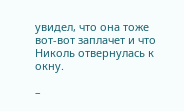увидел, что она тоже вот-вот заплачет и что Николь отвернулась к окну.

–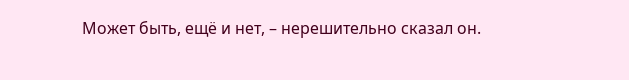Может быть, ещё и нет, – нерешительно сказал он.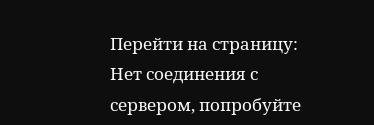Перейти на страницу:
Нет соединения с сервером, попробуйте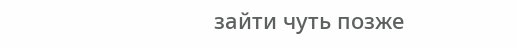зайти чуть позже